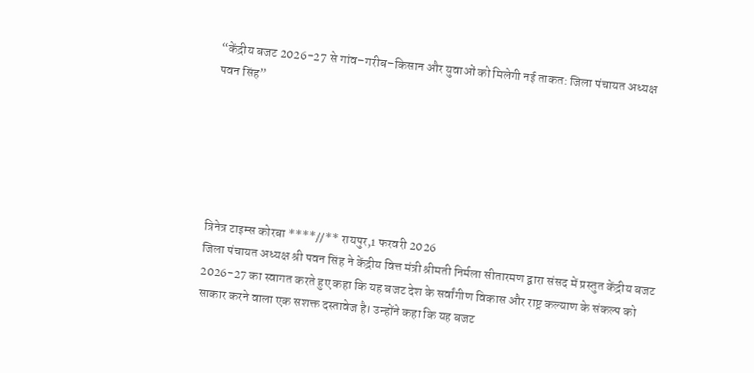“केंद्रीय बजट 2026-27 से गांव–गरीब–किसान और युवाओं को मिलेगी नई ताकत: जिला पंचायत अध्यक्ष पवन सिंह”






त्रिनेत्र टाइम्स कोरबा ****//** रायपुर,1 फरवरी 2026
जिला पंचायत अध्यक्ष श्री पवन सिंह ने केंद्रीय वित्त मंत्री श्रीमती निर्मला सीतारमण द्वारा संसद में प्रस्तुत केंद्रीय बजट 2026-27 का स्वागत करते हुए कहा कि यह बजट देश के सर्वांगीण विकास और राष्ट्र कल्याण के संकल्प को साकार करने वाला एक सशक्त दस्तावेज है। उन्होंने कहा कि यह बजट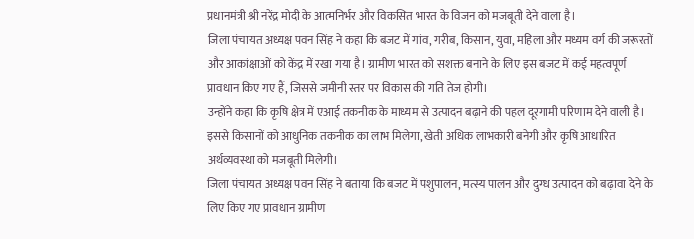प्रधानमंत्री श्री नरेंद्र मोदी के आत्मनिर्भर और विकसित भारत के विजन को मजबूती देने वाला है।
जिला पंचायत अध्यक्ष पवन सिंह ने कहा कि बजट में गांव, गरीब, किसान, युवा, महिला और मध्यम वर्ग की जरूरतों और आकांक्षाओं को केंद्र में रखा गया है। ग्रामीण भारत को सशक्त बनाने के लिए इस बजट में कई महत्वपूर्ण प्रावधान किए गए हैं, जिससे जमीनी स्तर पर विकास की गति तेज होगी।
उन्होंने कहा कि कृषि क्षेत्र में एआई तकनीक के माध्यम से उत्पादन बढ़ाने की पहल दूरगामी परिणाम देने वाली है। इससे किसानों को आधुनिक तकनीक का लाभ मिलेगा, खेती अधिक लाभकारी बनेगी और कृषि आधारित अर्थव्यवस्था को मजबूती मिलेगी।
जिला पंचायत अध्यक्ष पवन सिंह ने बताया कि बजट में पशुपालन, मत्स्य पालन और दुग्ध उत्पादन को बढ़ावा देने के लिए किए गए प्रावधान ग्रामीण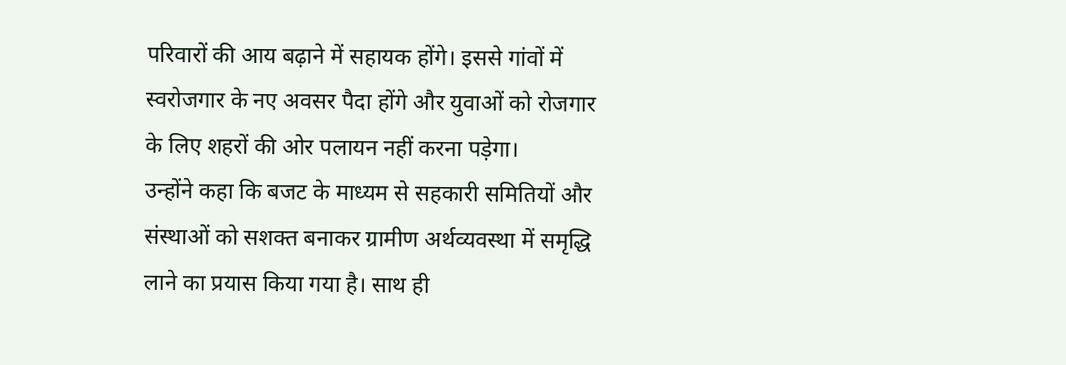परिवारों की आय बढ़ाने में सहायक होंगे। इससे गांवों में स्वरोजगार के नए अवसर पैदा होंगे और युवाओं को रोजगार के लिए शहरों की ओर पलायन नहीं करना पड़ेगा।
उन्होंने कहा कि बजट के माध्यम से सहकारी समितियों और संस्थाओं को सशक्त बनाकर ग्रामीण अर्थव्यवस्था में समृद्धि लाने का प्रयास किया गया है। साथ ही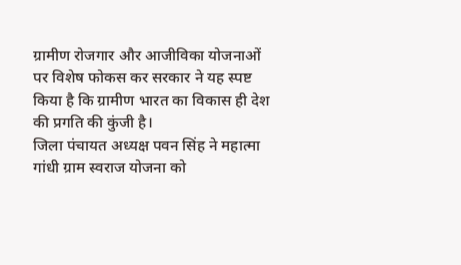ग्रामीण रोजगार और आजीविका योजनाओं पर विशेष फोकस कर सरकार ने यह स्पष्ट किया है कि ग्रामीण भारत का विकास ही देश की प्रगति की कुंजी है।
जिला पंचायत अध्यक्ष पवन सिंह ने महात्मा गांधी ग्राम स्वराज योजना को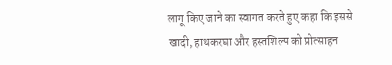लागू किए जाने का स्वागत करते हुए कहा कि इससे खादी, हाथकरघा और हस्तशिल्प को प्रोत्साहन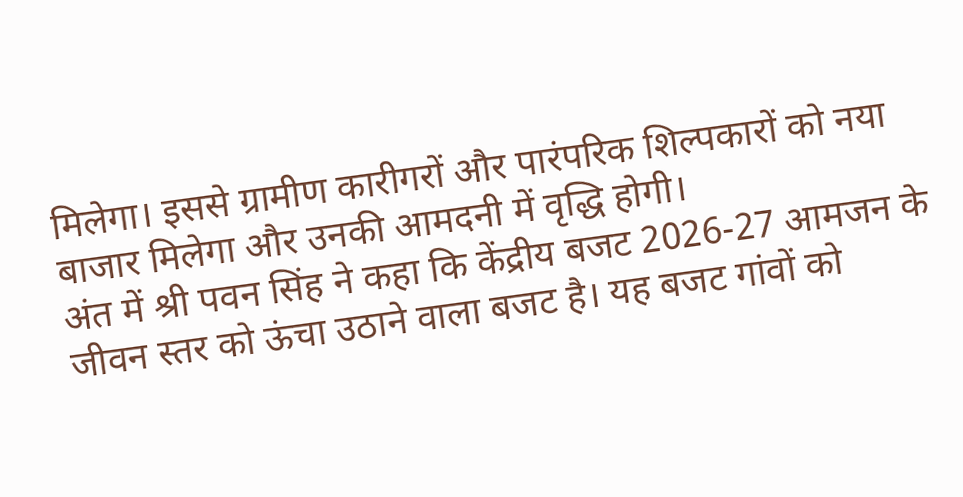मिलेगा। इससे ग्रामीण कारीगरों और पारंपरिक शिल्पकारों को नया बाजार मिलेगा और उनकी आमदनी में वृद्धि होगी।
अंत में श्री पवन सिंह ने कहा कि केंद्रीय बजट 2026-27 आमजन के जीवन स्तर को ऊंचा उठाने वाला बजट है। यह बजट गांवों को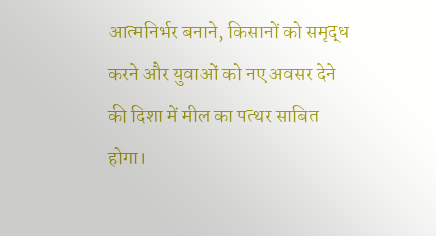आत्मनिर्भर बनाने, किसानों को समृद्ध करने और युवाओं को नए अवसर देने की दिशा में मील का पत्थर साबित होगा।